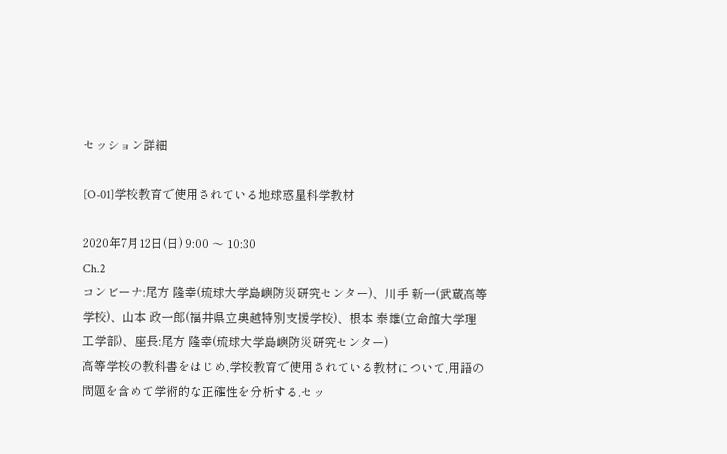セッション詳細

[O-01]学校教育で使用されている地球惑星科学教材

2020年7月12日(日) 9:00 〜 10:30
Ch.2
コンビーナ:尾方 隆幸(琉球大学島嶼防災研究センター)、川手 新一(武蔵高等学校)、山本 政一郎(福井県立奥越特別支援学校)、根本 泰雄(立命館大学理工学部)、座長:尾方 隆幸(琉球大学島嶼防災研究センター)
高等学校の教科書をはじめ,学校教育で使用されている教材について,用語の問題を含めて学術的な正確性を分析する.セッ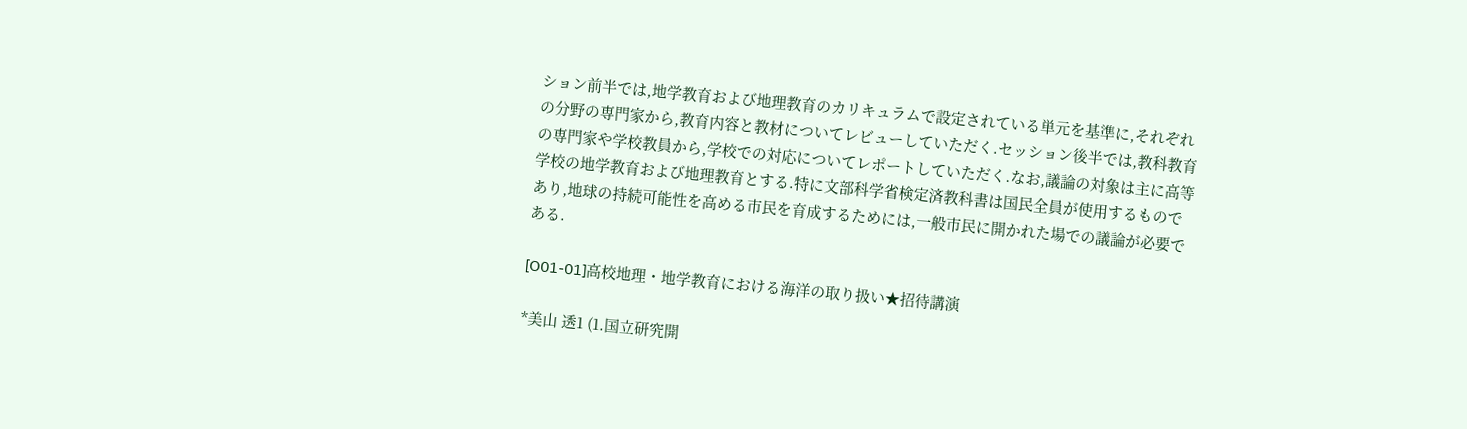ション前半では,地学教育および地理教育のカリキュラムで設定されている単元を基準に,それぞれの分野の専門家から,教育内容と教材についてレビューしていただく.セッション後半では,教科教育の専門家や学校教員から,学校での対応についてレポートしていただく.なお,議論の対象は主に高等学校の地学教育および地理教育とする.特に文部科学省検定済教科書は国民全員が使用するものであり,地球の持続可能性を高める市民を育成するためには,一般市民に開かれた場での議論が必要である.

[O01-01]高校地理・地学教育における海洋の取り扱い★招待講演

*美山 透1 (1.国立研究開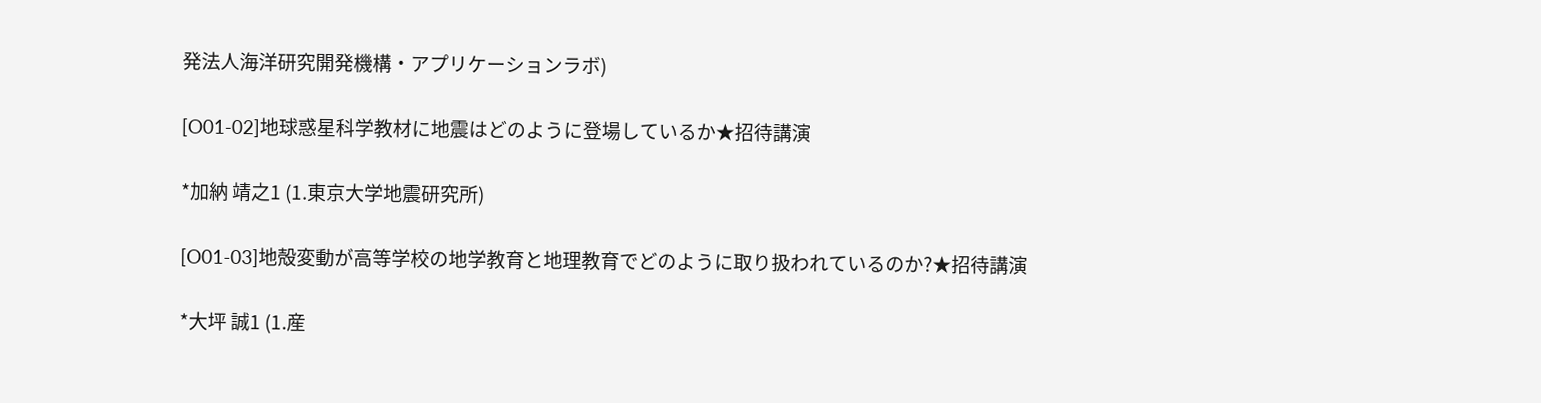発法人海洋研究開発機構・アプリケーションラボ)

[O01-02]地球惑星科学教材に地震はどのように登場しているか★招待講演

*加納 靖之1 (1.東京大学地震研究所)

[O01-03]地殻変動が高等学校の地学教育と地理教育でどのように取り扱われているのか?★招待講演

*大坪 誠1 (1.産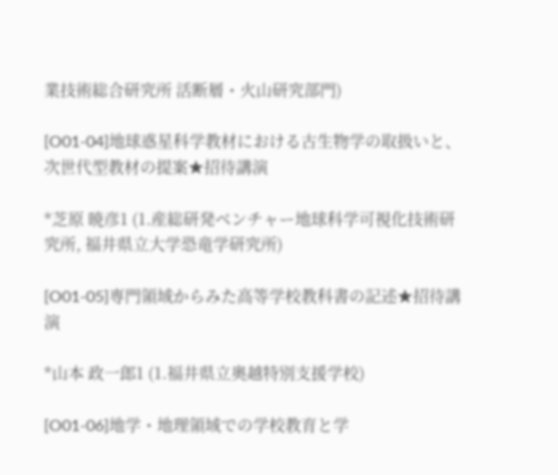業技術総合研究所 活断層・火山研究部門)

[O01-04]地球惑星科学教材における古生物学の取扱いと、次世代型教材の提案★招待講演

*芝原 暁彦1 (1.産総研発ベンチャー地球科学可視化技術研究所, 福井県立大学恐竜学研究所)

[O01-05]専門領域からみた高等学校教科書の記述★招待講演

*山本 政一郎1 (1.福井県立奥越特別支援学校)

[O01-06]地学・地理領域での学校教育と学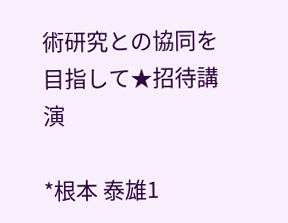術研究との協同を目指して★招待講演

*根本 泰雄1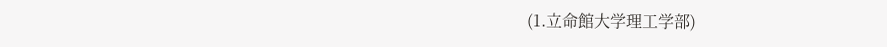(1.立命館大学理工学部)